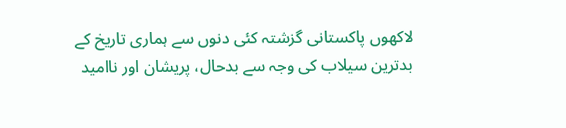لاکھوں پاکستانی گزشتہ کئی دنوں سے ہماری تاریخ کے بدترین سیلاب کی وجہ سے بدحال، پریشان اور ناامید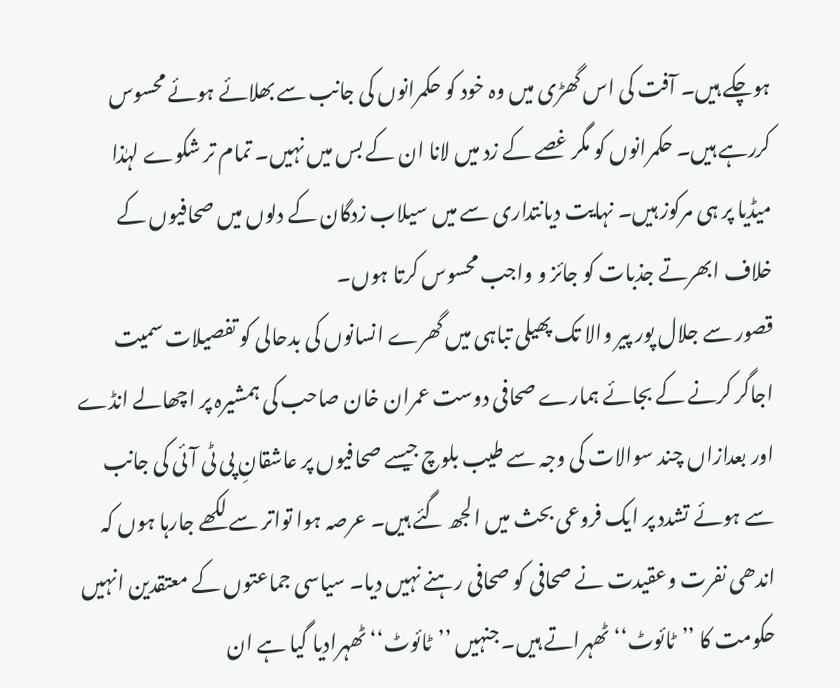ہوچکے ہیں۔ آفت کی اس گھڑی میں وہ خود کو حکمرانوں کی جانب سے بھلائے ہوئے محسوس کررہے ہیں۔ حکمرانوں کو مگر غصے کے زد میں لانا ان کے بس میں نہیں۔ تمام تر شکوے لہٰذا میڈیا پر ہی مرکوز ہیں۔ نہایت دیانتداری سے میں سیلاب زدگان کے دلوں میں صحافیوں کے خلاف ابھرتے جذبات کو جائز و واجب محسوس کرتا ہوں۔
قصور سے جلال پور پیر والا تک پھیلی تباہی میں گھرے انسانوں کی بدحالی کو تفصیلات سمیت اجاگر کرنے کے بجائے ہمارے صحافی دوست عمران خان صاحب کی ہمشیرہ پر اچھالے انڈے اور بعدازاں چند سوالات کی وجہ سے طیب بلوچ جیسے صحافیوں پر عاشقانِ پی ٹی آئی کی جانب سے ہوئے تشدد پر ایک فروعی بحث میں الجھ گئے ہیں۔ عرصہ ہوا تواتر سے لکھے جارہا ہوں کہ اندھی نفرت وعقیدت نے صحافی کو صحافی رہنے نہیں دیا۔ سیاسی جماعتوں کے معتقدین انہیں حکومت کا ’’ٹائوٹ‘‘ ٹھہراتے ہیں۔ جنہیں ’’ٹائوٹ‘‘ ٹھہرادیا گیا ہے ان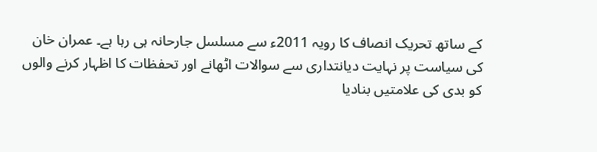کے ساتھ تحریک انصاف کا رویہ 2011ء سے مسلسل جارحانہ ہی رہا ہے۔ عمران خان کی سیاست پر نہایت دیانتداری سے سوالات اٹھانے اور تحفظات کا اظہار کرنے والوں کو بدی کی علامتیں بنادیا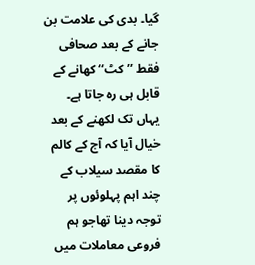گیا۔ بدی کی علامت بن جانے کے بعد صحافی فقط ’’کٹ‘‘ کھانے کے قابل ہی رہ جاتا ہے۔
یہاں تک لکھنے کے بعد خیال آیا کہ آج کے کالم کا مقصد سیلاب کے چند اہم پہلوئوں پر توجہ دینا تھاجو ہم فروعی معاملات میں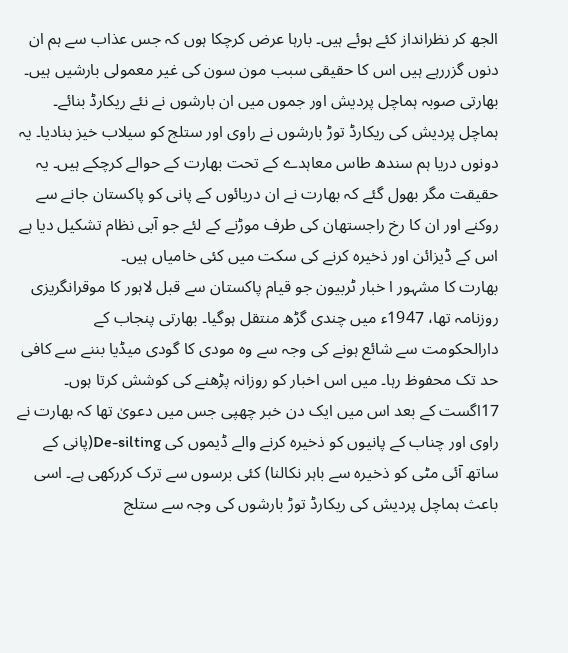الجھ کر نظرانداز کئے ہوئے ہیں۔ بارہا عرض کرچکا ہوں کہ جس عذاب سے ہم ان دنوں گزررہے ہیں اس کا حقیقی سبب مون سون کی غیر معمولی بارشیں ہیں۔ بھارتی صوبہ ہماچل پردیش اور جموں میں ان بارشوں نے نئے ریکارڈ بنائے۔ ہماچل پردیش کی ریکارڈ توڑ بارشوں نے راوی اور ستلج کو سیلاب خیز بنادیا۔ یہ دونوں دریا ہم سندھ طاس معاہدے کے تحت بھارت کے حوالے کرچکے ہیں۔ یہ حقیقت مگر بھول گئے کہ بھارت نے ان دریائوں کے پانی کو پاکستان جانے سے روکنے اور ان کا رخ راجستھان کی طرف موڑنے کے لئے جو آبی نظام تشکیل دیا ہے اس کے ڈیزائن اور ذخیرہ کرنے کی سکت میں کئی خامیاں ہیں۔
بھارت کا مشہور ا خبار ٹربیون جو قیام پاکستان سے قبل لاہور کا موقرانگریزی روزنامہ تھا، 1947ء میں چندی گڑھ منتقل ہوگیا۔ بھارتی پنجاب کے دارالحکومت سے شائع ہونے کی وجہ سے وہ مودی کا گودی میڈیا بننے سے کافی حد تک محفوظ رہا۔ میں اس اخبار کو روزانہ پڑھنے کی کوشش کرتا ہوں۔ 17اگست کے بعد اس میں ایک دن خبر چھپی جس میں دعویٰ تھا کہ بھارت نے راوی اور چناب کے پانیوں کو ذخیرہ کرنے والے ڈیموں کی De-silting(پانی کے ساتھ آئی مٹی کو ذخیرہ سے باہر نکالنا) کئی برسوں سے ترک کررکھی ہے۔ اسی باعث ہماچل پردیش کی ریکارڈ توڑ بارشوں کی وجہ سے ستلج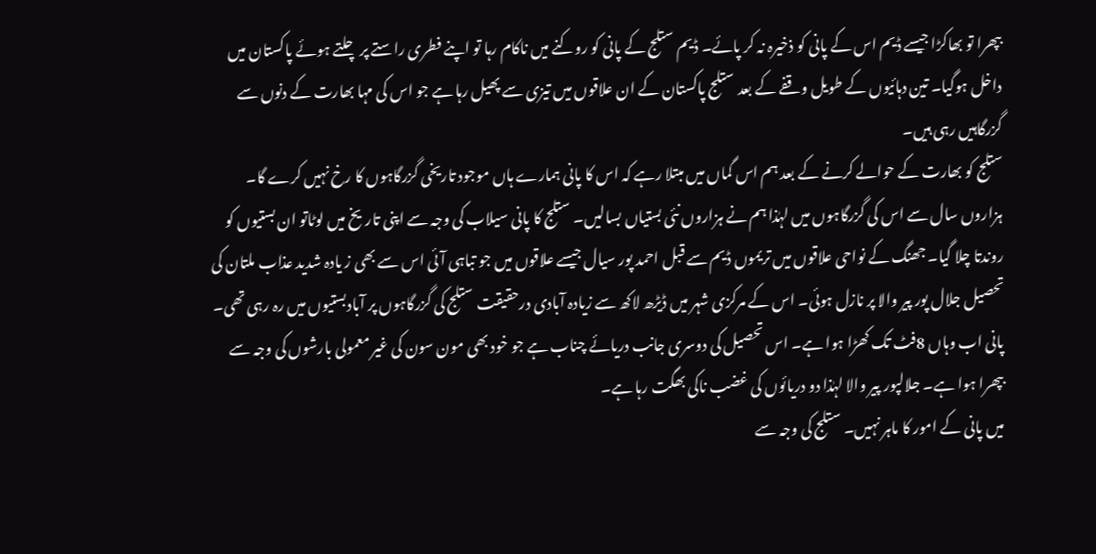بپھرا تو بھاکڑا جیسے ڈیم اس کے پانی کو ذخیرہ نہ کر پائے۔ ڈیم ستلج کے پانی کو روکنے میں ناکام رہا تو اپنے فطری راستے پر چلتے ہوئے پاکستان میں داخل ہوگیا۔ تین دہائیوں کے طویل وقفے کے بعد ستلج پاکستان کے ان علاقوں میں تیزی سے پھیل رہا ہے جو اس کی مہا بھارت کے دنوں سے گزرگاہیں رہی ہیں۔
ستلج کو بھارت کے حوالے کرنے کے بعد ہم اس گماں میں مبتلا رہے کہ اس کا پانی ہمارے ہاں موجود تاریخی گزرگاہوں کا رخ نہیں کرے گا۔ ہزاروں سال سے اس کی گزرگاہوں میں لہٰذا ہم نے ہزاروں نئی بستیاں بسالیں۔ ستلج کا پانی سیلاب کی وجہ سے اپنی تاریخ میں لوٹاتو ان بستیوں کو روندتا چلا گیا۔ جھنگ کے نواحی علاقوں میں تریموں ڈیم سے قبل احمد پور سیال جیسے علاقوں میں جو تباہی آئی اس سے بھی ز یادہ شدید عذاب ملتان کی تحصیل جلال پور پیر والا پر نازل ہوئی۔ اس کے مرکزی شہر میں ڈیڑھ لاکھ سے زیادہ آبادی درحقیقت ستلج کی گزرگاہوں پر آبادبستیوں میں رہ رہی تھی۔ پانی اب وہاں 8فٹ تک کھڑا ہوا ہے۔ اس تحصیل کی دوسری جانب دریائے چناب ہے جو خود بھی مون سون کی غیر معمولی بارشوں کی وجہ سے بپھرا ہوا ہے۔ جلالپور پیر والا لہٰذا دو دریائوں کی غضب ناکی بھگت رہا ہے۔
میں پانی کے امور کا ماہر نہیں۔ ستلج کی وجہ سے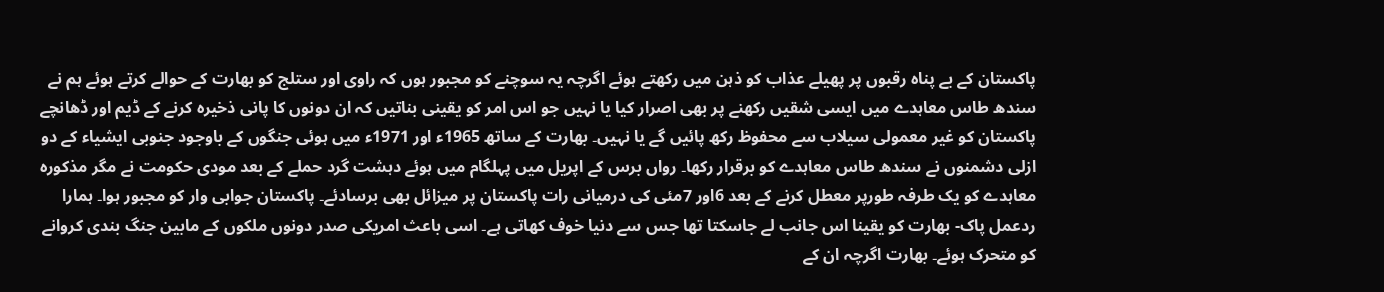پاکستان کے بے پناہ رقبوں پر پھیلے عذاب کو ذہن میں رکھتے ہوئے اگرچہ یہ سوچنے کو مجبور ہوں کہ راوی اور ستلج کو بھارت کے حوالے کرتے ہوئے ہم نے سندھ طاس معاہدے میں ایسی شقیں رکھنے پر بھی اصرار کیا یا نہیں جو اس امر کو یقینی بناتیں کہ ان دونوں کا پانی ذخیرہ کرنے کے ڈیم اور ڈھانچے پاکستان کو غیر معمولی سیلاب سے محفوظ رکھ پائیں گے یا نہیں۔ بھارت کے ساتھ 1965ء اور 1971ء میں ہوئی جنگوں کے باوجود جنوبی ایشیاء کے دو ازلی دشمنوں نے سندھ طاس معاہدے کو برقرار رکھا۔ رواں برس کے اپریل میں پہلگام میں ہوئے دہشت گرد حملے کے بعد مودی حکومت نے مگر مذکورہ معاہدے کو یک طرفہ طورپر معطل کرنے کے بعد 6اور 7مئی کی درمیانی رات پاکستان پر میزائل بھی برسادئے۔ پاکستان جوابی وار کو مجبور ہوا۔ ہمارا ردعمل پاک- بھارت کو یقینا اس جانب لے جاسکتا تھا جس سے دنیا خوف کھاتی ہے۔ اسی باعث امریکی صدر دونوں ملکوں کے مابین جنگ بندی کروانے کو متحرک ہوئے۔ بھارت اگرچہ ان کے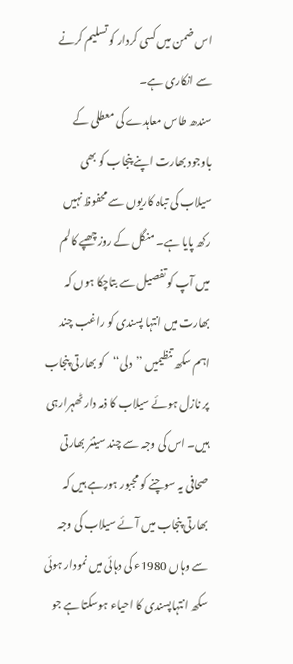اس ضمن میں کسی کردار کو تسلیم کرنے سے انکاری ہے۔
سندھ طاس معاہدے کی معطلی کے باوجود بھارت اپنے پنجاب کو بھی سیلاب کی تباہ کاریوں سے محفوظ نہیں رکھ پایا ہے۔ منگل کے روز چھپے کالم میں آپ کو تفصیل سے بتاچکا ہوں کہ بھارت میں انتہا پسندی کو راغب چند اہم سکھ تنظیمیں ’’دلی‘‘کو بھارتی پنجاب پر نازل ہوئے سیلاب کا ذمہ دار ٹھہرارہی ہیں۔ اس کی وجہ سے چند سینئر بھارتی صحافی یہ سوچنے کو مجبور ہورہے ہیں کہ بھارتی پنجاب میں آئے سیلاب کی وجہ سے وہاں 1980ء کی دہائی میں نمودار ہوئی سکھ انتہاپسندی کا احیاء ہوسکتا ہے جو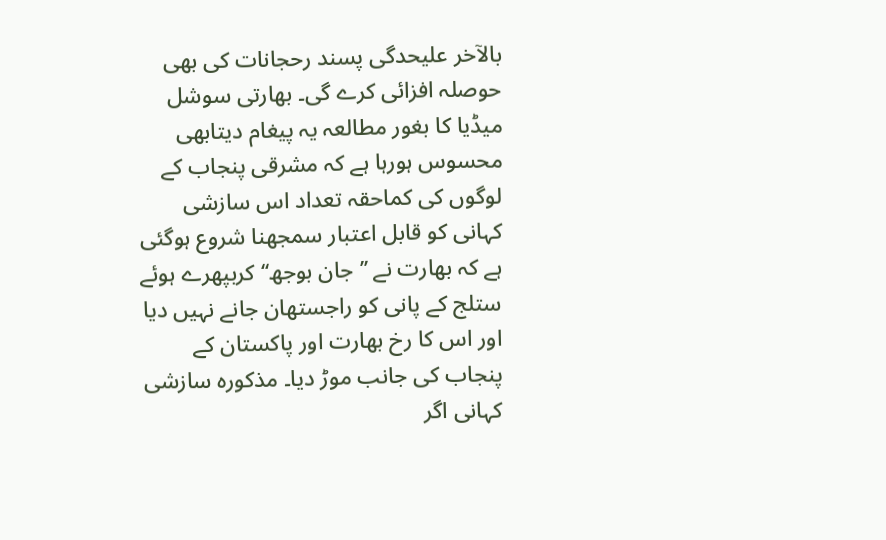بالآخر علیحدگی پسند رحجانات کی بھی حوصلہ افزائی کرے گی۔ بھارتی سوشل میڈیا کا بغور مطالعہ یہ پیغام دیتابھی محسوس ہورہا ہے کہ مشرقی پنجاب کے لوگوں کی کماحقہ تعداد اس سازشی کہانی کو قابل اعتبار سمجھنا شروع ہوگئی ہے کہ بھارت نے ’’جان بوجھ‘‘ کربپھرے ہوئے ستلج کے پانی کو راجستھان جانے نہیں دیا اور اس کا رخ بھارت اور پاکستان کے پنجاب کی جانب موڑ دیا۔ مذکورہ سازشی کہانی اگر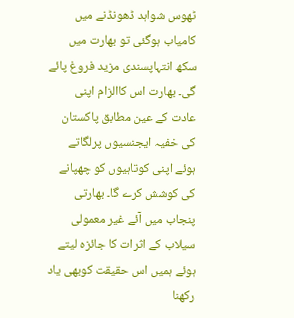ٹھوس شواہد ڈھونڈنے میں کامیاب ہوگئی تو بھارت میں سکھ انتہاپسندی مزید فروغ پائے گی۔ بھارت اس کاالزام اپنی عادت کے عین مطابق پاکستان کی خفیہ ایجنسیوں پرلگاتے ہوئے اپنی کوتاہیوں کو چھپانے کی کوشش کرے گا۔ بھارتی پنجاب میں آئے غیر معمولی سیلاب کے اثرات کا جائزہ لیتے ہوئے ہمیں اس حقیقت کوبھی یاد رکھنا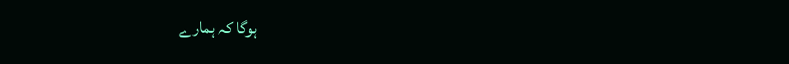ہوگا کہ ہمارے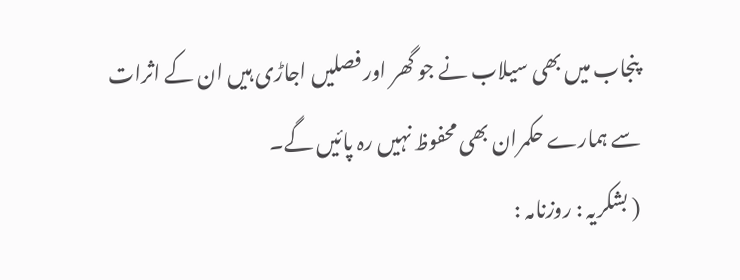پنجاب میں بھی سیلاب نے جو گھر اور فصلیں اجاڑی ہیں ان کے اثرات سے ہمارے حکمران بھی محفوظ نہیں رہ پائیں گے۔
( بشکریہ : روزنامہ :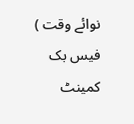نوائے وقت )
فیس بک کمینٹ